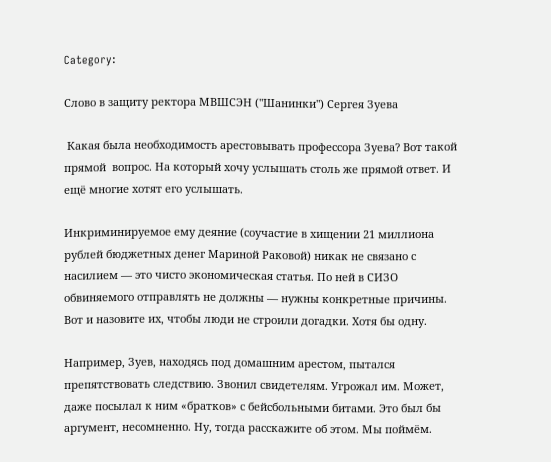Category:

Слово в защиту ректора МВШСЭН ("Шанинки") Сергея Зуева

 Какая была необходимость арестовывать профессора Зуева? Вот такой прямой  вопрос. На который хочу услышать столь же прямой ответ. И ещё многие хотят его услышать.

Инкриминируемое ему деяние (соучастие в хищении 21 миллиона рублей бюджетных денег Мариной Раковой) никак не связано с насилием — это чисто экономическая статья. По ней в СИЗО обвиняемого отправлять не должны — нужны конкретные причины. Вот и назовите их, чтобы люди не строили догадки. Хотя бы одну.

Например, Зуев, находясь под домашним арестом, пытался препятствовать следствию. Звонил свидетелям. Угрожал им. Может, даже посылал к ним «братков» с бейсбольными битами. Это был бы аргумент, несомненно. Ну, тогда расскажите об этом. Мы поймём.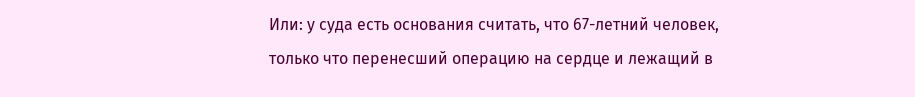Или: у суда есть основания считать, что 67-летний человек, только что перенесший операцию на сердце и лежащий в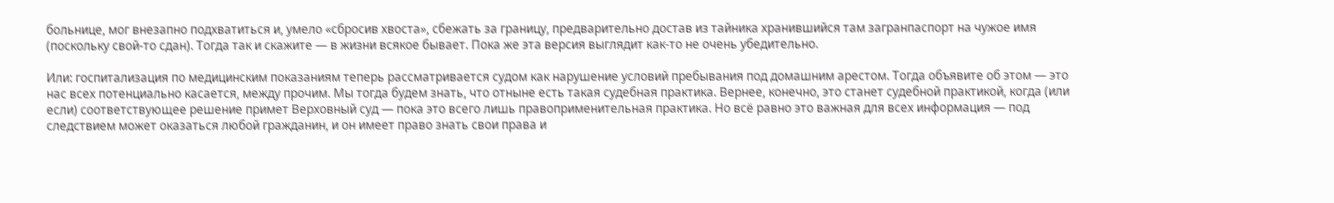больнице, мог внезапно подхватиться и, умело «сбросив хвоста», сбежать за границу, предварительно достав из тайника хранившийся там загранпаспорт на чужое имя (поскольку свой-то сдан). Тогда так и скажите — в жизни всякое бывает. Пока же эта версия выглядит как-то не очень убедительно.

Или: госпитализация по медицинским показаниям теперь рассматривается судом как нарушение условий пребывания под домашним арестом. Тогда объявите об этом — это нас всех потенциально касается, между прочим. Мы тогда будем знать, что отныне есть такая судебная практика. Вернее, конечно, это станет судебной практикой, когда (или если) соответствующее решение примет Верховный суд — пока это всего лишь правоприменительная практика. Но всё равно это важная для всех информация — под следствием может оказаться любой гражданин, и он имеет право знать свои права и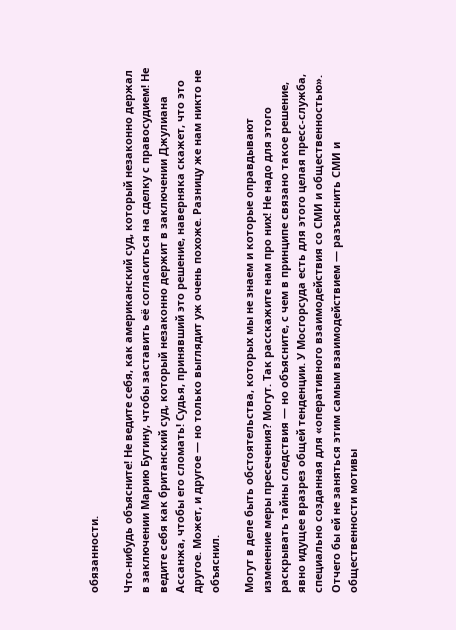обязанности.

Что-нибудь объясните! Не ведите себя, как американский суд, который незаконно держал в заключении Марию Бутину, чтобы заставить её согласиться на сделку с правосудием! Не ведите себя как британский суд, который незаконно держит в заключении Джулиана Ассанжа, чтобы его сломать! Судья, принявший это решение, наверняка скажет, что это другое. Может, и другое — но только выглядит уж очень похоже. Разницу же нам никто не объяснил.

Могут в деле быть обстоятельства, которых мы не знаем и которые оправдывают изменение меры пресечения? Могут. Так расскажите нам про них! Не надо для этого раскрывать тайны следствия — но объясните, с чем в принципе связано такое решение, явно идущее вразрез общей тенденции. У Мосгорсуда есть для этого целая пресс-служба, специально созданная для «оперативного взаимодействия со СМИ и общественностью». Отчего бы ей не заняться этим самым взаимодействием — разъяснить СМИ и общественности мотивы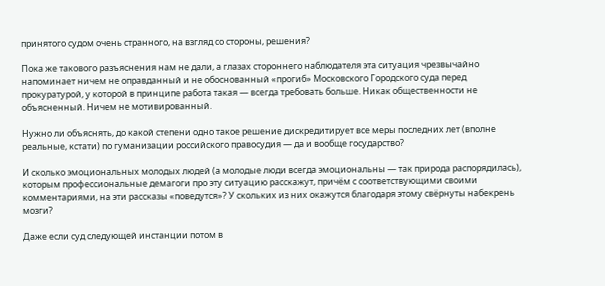принятого судом очень странного, на взгляд со стороны, решения?

Пока же такового разъяснения нам не дали, а глазах стороннего наблюдателя эта ситуация чрезвычайно напоминает ничем не оправданный и не обоснованный «прогиб» Московского Городского суда перед прокуратурой, у которой в принципе работа такая — всегда требовать больше. Никак общественности не объясненный. Ничем не мотивированный.

Нужно ли объяснять, до какой степени одно такое решение дискредитирует все меры последних лет (вполне реальные, кстати) по гуманизации российского правосудия — да и вообще государство?

И сколько эмоциональных молодых людей (а молодые люди всегда эмоциональны — так природа распорядилась), которым профессиональные демагоги про эту ситуацию расскажут, причём с соответствующими своими комментариями, на эти рассказы «поведутся»? У скольких из них окажутся благодаря этому свёрнуты набекрень мозги?

Даже если суд следующей инстанции потом в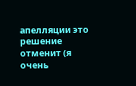апелляции это решение отменит (я очень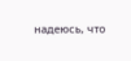надеюсь, что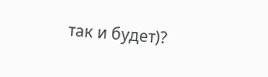так и будет)?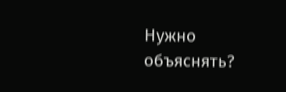Нужно объяснять?